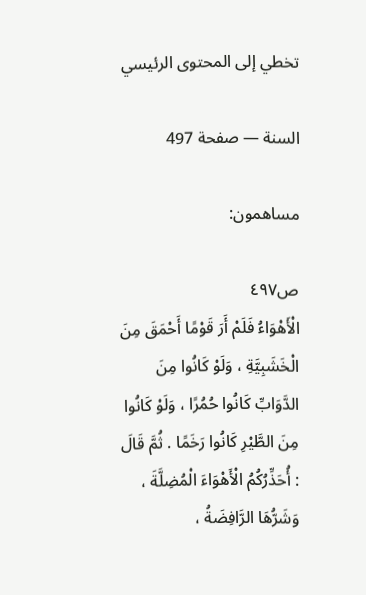تخطي إلى المحتوى الرئيسي

السنة — صفحة 497

مساهمون:

ص٤٩٧
الْأَهْوَاءُ فَلَمْ أَرَ قَوْمًا أَحْمَقَ مِنَ الْخَشَبِيَّةِ ، وَلَوْ كَانُوا مِنَ الدَّوَابِّ كَانُوا حُمُرًا ، وَلَوْ كَانُوا مِنَ الطَّيْرِ كَانُوا رَخَمًا . ثُمَّ قَالَ : أُحَذِّرُكُمُ الْأَهْوَاءَ الْمُضِلَّةَ ، وَشَرُّهَا الرَّافِضَةُ ،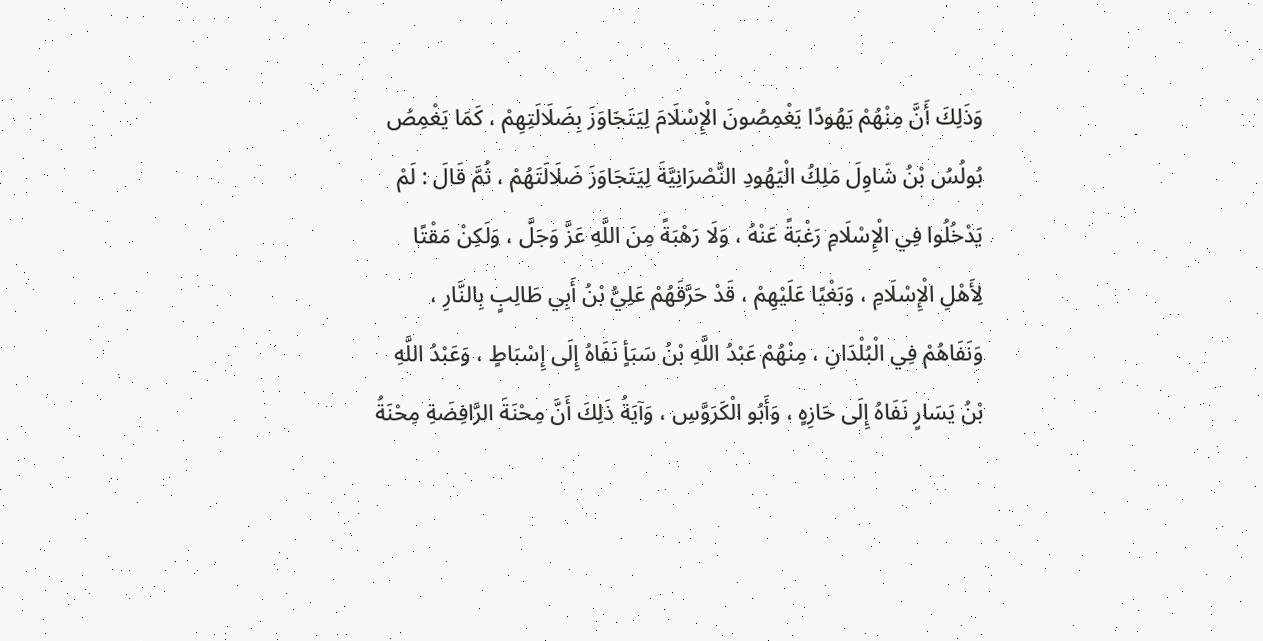وَذَلِكَ أَنَّ مِنْهُمْ يَهُودًا يَغْمِصُونَ الْإِسْلَامَ لِيَتَجَاوَزَ بِضَلَالَتِهِمْ ، كَمَا يَغْمِصُ بُولُسُ بْنُ شَاوِلَ مَلِكُ الْيَهُودِ النَّصْرَانِيَّةَ لِيَتَجَاوَزَ ضَلَالَتَهُمْ ، ثُمَّ قَالَ : لَمْ يَدْخُلُوا فِي الْإِسْلَامِ رَغْبَةً عَنْهُ ، وَلَا رَهْبَةً مِنَ اللَّهِ عَزَّ وَجَلَّ ، وَلَكِنْ مَقْتًا لِأَهْلِ الْإِسْلَامِ ، وَبَغْيًا عَلَيْهِمْ ، قَدْ حَرَّقَهُمْ عَلِيُّ بْنُ أَبِي طَالِبٍ بِالنَّارِ ، وَنَفَاهُمْ فِي الْبُلْدَانِ ، مِنْهُمْ عَبْدُ اللَّهِ بْنُ سَبَأٍ نَفَاهُ إِلَى إِسْبَاطٍ ، وَعَبْدُ اللَّهِ بْنُ يَسَارٍ نَفَاهُ إِلَى حَازِهٍ ، وَأَبُو الْكَرَوَّسِ ، وَآيَةُ ذَلِكَ أَنَّ مِحْنَةَ الرَّافِضَةِ مِحْنَةُ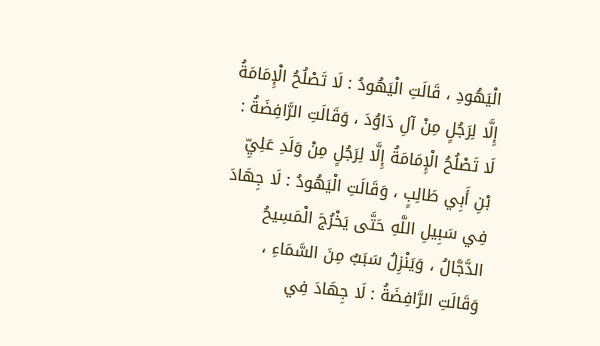الْيَهُودِ ، قَالَتِ الْيَهُودُ : لَا تَصْلُحُ الْإِمَامَةُ إِلَّا لِرَجُلٍ مِنْ آلِ دَاوُدَ ، وَقَالَتِ الرَّافِضَةُ : لَا تَصْلُحُ الْإِمَامَةُ إِلَّا لِرَجُلٍ مِنْ وَلَدِ عَلِيِّ بْنِ أَبِي طَالِبٍ ، وَقَالَتِ الْيَهُودُ : لَا جِهَادَ فِي سَبِيلِ اللَّهِ حَتَّى يَخْرُجَ الْمَسِيحُ الدَّجَّالُ ، وَيَنْزِلُ سَبَبٌ مِنَ السَّمَاءِ ، وَقَالَتِ الرَّافِضَةُ : لَا جِهَادَ فِي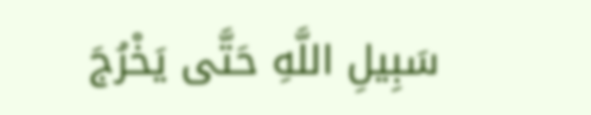سَبِيلِ اللَّهِ حَتَّى يَخْرُجَ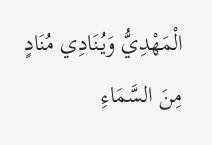الْمَهْدِيُّ وَيُنَادِي مُنَادٍ مِنَ السَّمَاءِ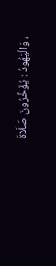، وَالْيَهُودُ : يُؤَخِّرُونَ صَلَاةَ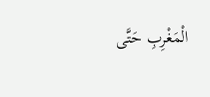الْمَغْرِبِ حَتَّى